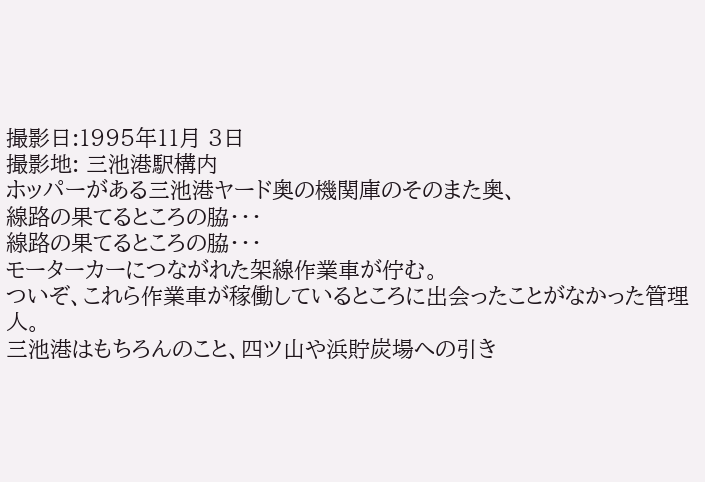撮影日:1995年11月 3日
撮影地: 三池港駅構内
ホッパーがある三池港ヤード奥の機関庫のそのまた奥、
線路の果てるところの脇・・・
線路の果てるところの脇・・・
モーターカーにつながれた架線作業車が佇む。
ついぞ、これら作業車が稼働しているところに出会ったことがなかった管理人。
三池港はもちろんのこと、四ツ山や浜貯炭場への引き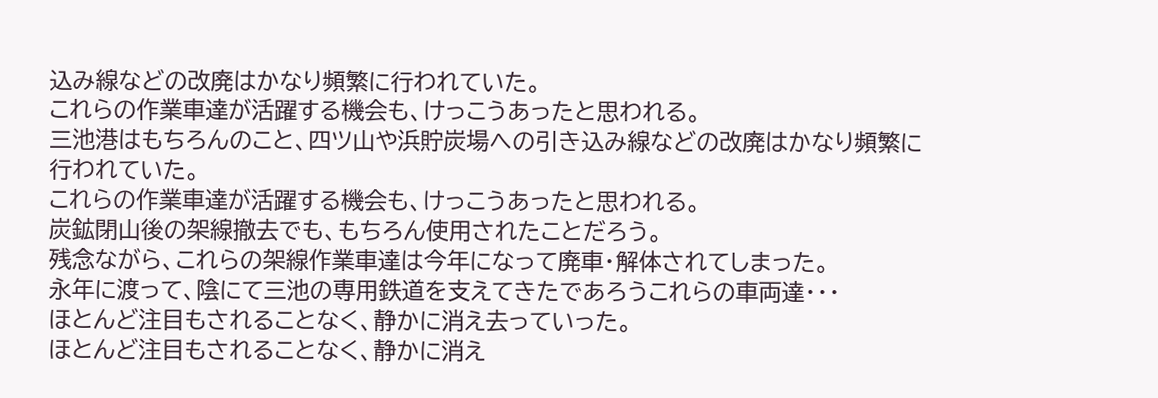込み線などの改廃はかなり頻繁に行われていた。
これらの作業車達が活躍する機会も、けっこうあったと思われる。
三池港はもちろんのこと、四ツ山や浜貯炭場への引き込み線などの改廃はかなり頻繁に行われていた。
これらの作業車達が活躍する機会も、けっこうあったと思われる。
炭鉱閉山後の架線撤去でも、もちろん使用されたことだろう。
残念ながら、これらの架線作業車達は今年になって廃車・解体されてしまった。
永年に渡って、陰にて三池の専用鉄道を支えてきたであろうこれらの車両達・・・
ほとんど注目もされることなく、静かに消え去っていった。
ほとんど注目もされることなく、静かに消え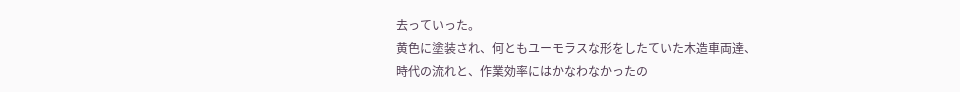去っていった。
黄色に塗装され、何ともユーモラスな形をしたていた木造車両達、
時代の流れと、作業効率にはかなわなかったの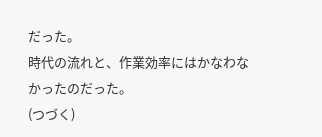だった。
時代の流れと、作業効率にはかなわなかったのだった。
(つづく)